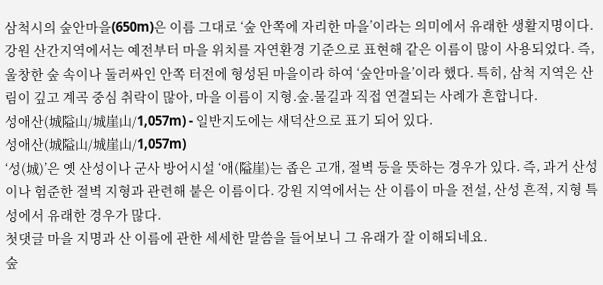삼척시의 숲안마을(650m)은 이름 그대로 ‘숲 안쪽에 자리한 마을’이라는 의미에서 유래한 생활지명이다. 강원 산간지역에서는 예전부터 마을 위치를 자연환경 기준으로 표현해 같은 이름이 많이 사용되었다. 즉, 울창한 숲 속이나 둘러싸인 안쪽 터전에 형성된 마을이라 하여 ‘숲안마을’이라 했다. 특히, 삼척 지역은 산림이 깊고 계곡 중심 취락이 많아, 마을 이름이 지형.숲.물길과 직접 연결되는 사례가 흔합니다.
성애산(城隘山/城崖山/1,057m) - 일반지도에는 새덕산으로 표기 되어 있다.
성애산(城隘山/城崖山/1,057m)
‘성(城)’은 옛 산성이나 군사 방어시설 ‘애(隘崖)는 좁은 고개, 절벽 등을 뜻하는 경우가 있다. 즉, 과거 산성이나 험준한 절벽 지형과 관련해 붙은 이름이다. 강원 지역에서는 산 이름이 마을 전설, 산성 흔적, 지형 특성에서 유래한 경우가 많다.
첫댓글 마을 지명과 산 이름에 관한 세세한 말씀을 들어보니 그 유래가 잘 이해되네요.
숲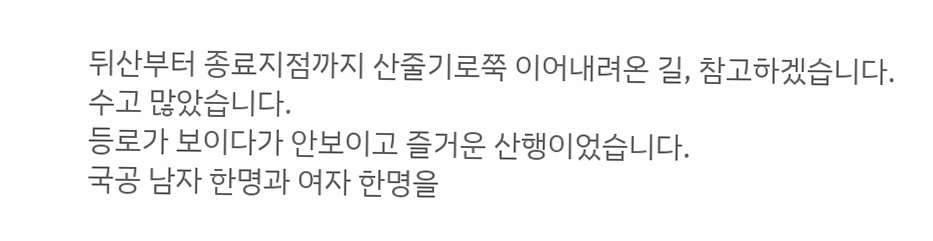뒤산부터 종료지점까지 산줄기로쭉 이어내려온 길, 참고하겠습니다.
수고 많았습니다.
등로가 보이다가 안보이고 즐거운 산행이었습니다.
국공 남자 한명과 여자 한명을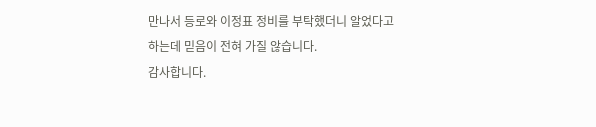만나서 등로와 이정표 정비를 부탁했더니 알었다고 하는데 믿음이 전혀 가질 않습니다.
감사합니다.